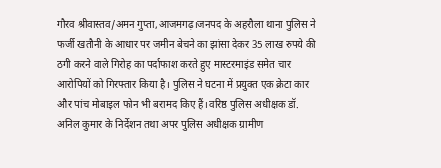गौरव श्रीवास्तव/अमन गुप्ता,आजमगढ़।जनपद के अहरौला थाना पुलिस ने फर्जी खतौनी के आधार पर जमीन बेचने का झांसा देकर 35 लाख रुपये की ठगी करने वाले गिरोह का पर्दाफाश करते हुए मास्टरमाइंड समेत चार आरोपियों को गिरफ्तार किया है। पुलिस ने घटना में प्रयुक्त एक क्रेटा कार और पांच मोबाइल फोन भी बरामद किए हैं।वरिष्ठ पुलिस अधीक्षक डॉ. अनिल कुमार के निर्देशन तथा अपर पुलिस अधीक्षक ग्रामीण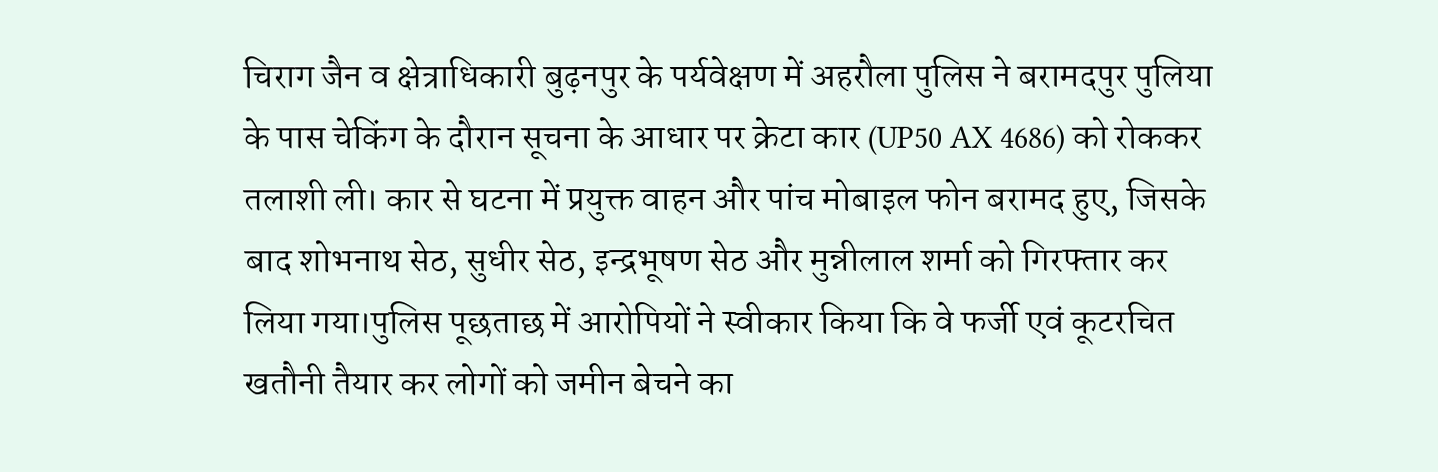चिराग जैन व क्षेत्राधिकारी बुढ़नपुर के पर्यवेक्षण में अहरौला पुलिस ने बरामदपुर पुलिया के पास चेकिंग के दौरान सूचना के आधार पर क्रेटा कार (UP50 AX 4686) को रोककर तलाशी ली। कार से घटना में प्रयुक्त वाहन और पांच मोबाइल फोन बरामद हुए, जिसके बाद शोभनाथ सेठ, सुधीर सेठ, इन्द्रभूषण सेठ और मुन्नीलाल शर्मा को गिरफ्तार कर लिया गया।पुलिस पूछताछ में आरोपियों ने स्वीकार किया कि वे फर्जी एवं कूटरचित खतौनी तैयार कर लोगों को जमीन बेचने का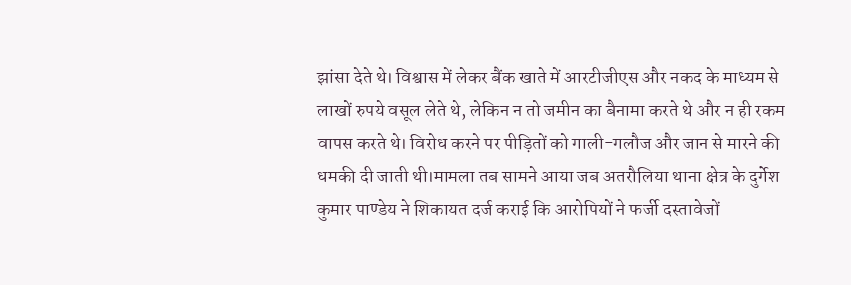झांसा देते थे। विश्वास में लेकर बैंक खाते में आरटीजीएस और नकद के माध्यम से लाखों रुपये वसूल लेते थे, लेकिन न तो जमीन का बैनामा करते थे और न ही रकम वापस करते थे। विरोध करने पर पीड़ितों को गाली-गलौज और जान से मारने की धमकी दी जाती थी।मामला तब सामने आया जब अतरौलिया थाना क्षेत्र के दुर्गेश कुमार पाण्डेय ने शिकायत दर्ज कराई कि आरोपियों ने फर्जी दस्तावेजों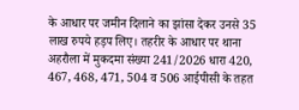के आधार पर जमीन दिलाने का झांसा देकर उनसे 35 लाख रुपये हड़प लिए। तहरीर के आधार पर थाना अहरौला में मुकदमा संख्या 241/2026 धारा 420, 467, 468, 471, 504 व 506 आईपीसी के तहत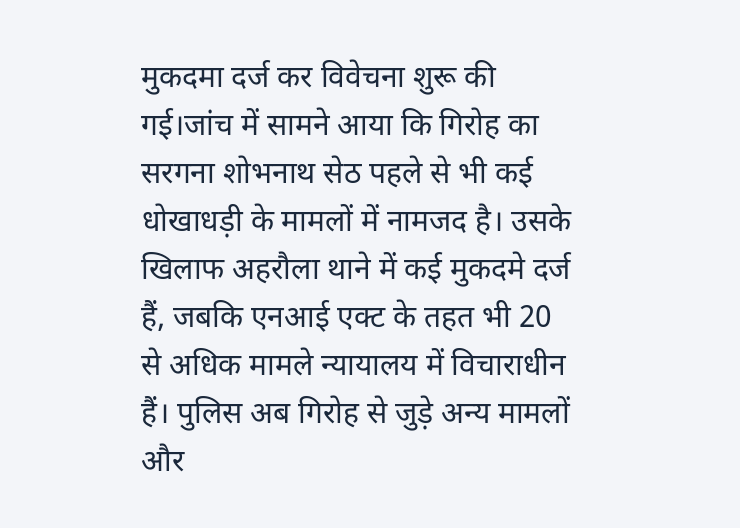मुकदमा दर्ज कर विवेचना शुरू की गई।जांच में सामने आया कि गिरोह का सरगना शोभनाथ सेठ पहले से भी कई धोखाधड़ी के मामलों में नामजद है। उसके खिलाफ अहरौला थाने में कई मुकदमे दर्ज हैं, जबकि एनआई एक्ट के तहत भी 20 से अधिक मामले न्यायालय में विचाराधीन हैं। पुलिस अब गिरोह से जुड़े अन्य मामलों और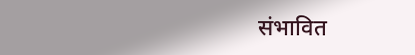संभावित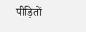पीड़ितों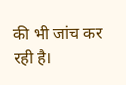की भी जांच कर रही है।